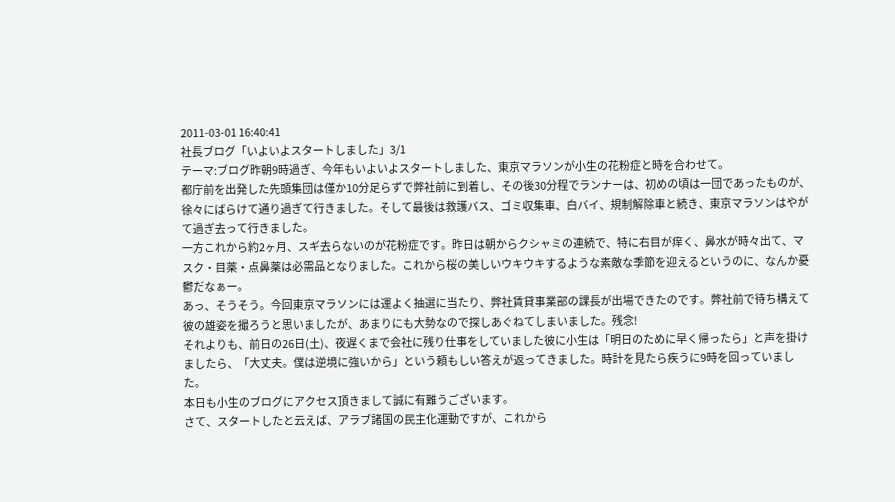2011-03-01 16:40:41
社長ブログ「いよいよスタートしました」3/1
テーマ:ブログ昨朝9時過ぎ、今年もいよいよスタートしました、東京マラソンが小生の花粉症と時を合わせて。
都庁前を出発した先頭集団は僅か10分足らずで弊社前に到着し、その後30分程でランナーは、初めの頃は一団であったものが、徐々にばらけて通り過ぎて行きました。そして最後は救護バス、ゴミ収集車、白バイ、規制解除車と続き、東京マラソンはやがて過ぎ去って行きました。
一方これから約2ヶ月、スギ去らないのが花粉症です。昨日は朝からクシャミの連続で、特に右目が痒く、鼻水が時々出て、マスク・目薬・点鼻薬は必需品となりました。これから桜の美しいウキウキするような素敵な季節を迎えるというのに、なんか憂鬱だなぁー。
あっ、そうそう。今回東京マラソンには運よく抽選に当たり、弊社賃貸事業部の課長が出場できたのです。弊社前で待ち構えて彼の雄姿を撮ろうと思いましたが、あまりにも大勢なので探しあぐねてしまいました。残念!
それよりも、前日の26日(土)、夜遅くまで会社に残り仕事をしていました彼に小生は「明日のために早く帰ったら」と声を掛けましたら、「大丈夫。僕は逆境に強いから」という頼もしい答えが返ってきました。時計を見たら疾うに9時を回っていました。
本日も小生のブログにアクセス頂きまして誠に有難うございます。
さて、スタートしたと云えば、アラブ諸国の民主化運動ですが、これから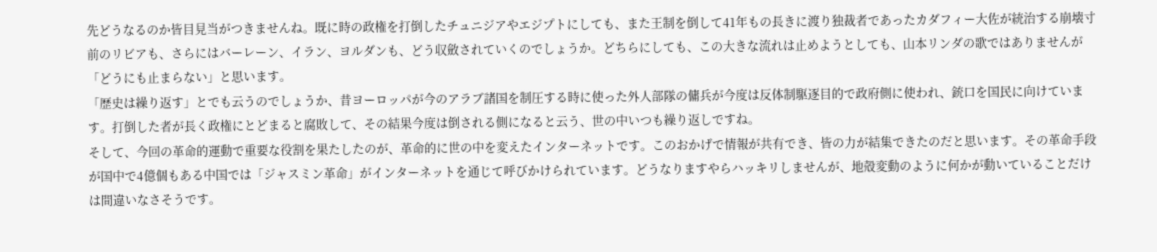先どうなるのか皆目見当がつきませんね。既に時の政権を打倒したチュニジアやエジプトにしても、また王制を倒して41年もの長きに渡り独裁者であったカダフィー大佐が統治する崩壊寸前のリビアも、さらにはバーレーン、イラン、ヨルダンも、どう収斂されていくのでしょうか。どちらにしても、この大きな流れは止めようとしても、山本リンダの歌ではありませんが「どうにも止まらない」と思います。
「歴史は繰り返す」とでも云うのでしょうか、昔ヨーロッパが今のアラブ諸国を制圧する時に使った外人部隊の傭兵が今度は反体制駆逐目的で政府側に使われ、銃口を国民に向けています。打倒した者が長く政権にとどまると腐敗して、その結果今度は倒される側になると云う、世の中いつも繰り返しですね。
そして、今回の革命的運動で重要な役割を果たしたのが、革命的に世の中を変えたインターネットです。このおかげで情報が共有でき、皆の力が結集できたのだと思います。その革命手段が国中で4億個もある中国では「ジャスミン革命」がインターネットを通じて呼びかけられています。どうなりますやらハッキリしませんが、地殻変動のように何かが動いていることだけは間違いなさそうです。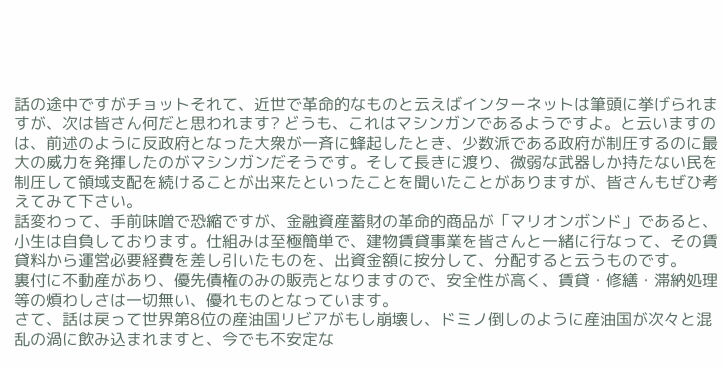話の途中ですがチョットそれて、近世で革命的なものと云えばインターネットは筆頭に挙げられますが、次は皆さん何だと思われます? どうも、これはマシンガンであるようですよ。と云いますのは、前述のように反政府となった大衆が一斉に蜂起したとき、少数派である政府が制圧するのに最大の威力を発揮したのがマシンガンだそうです。そして長きに渡り、微弱な武器しか持たない民を制圧して領域支配を続けることが出来たといったことを聞いたことがありますが、皆さんもぜひ考えてみて下さい。
話変わって、手前味噌で恐縮ですが、金融資産蓄財の革命的商品が「マリオンボンド」であると、小生は自負しております。仕組みは至極簡単で、建物賃貸事業を皆さんと一緒に行なって、その賃貸料から運営必要経費を差し引いたものを、出資金額に按分して、分配すると云うものです。
裏付に不動産があり、優先債権のみの販売となりますので、安全性が高く、賃貸・修繕・滞納処理等の煩わしさは一切無い、優れものとなっています。
さて、話は戻って世界第8位の産油国リビアがもし崩壊し、ドミノ倒しのように産油国が次々と混乱の渦に飲み込まれますと、今でも不安定な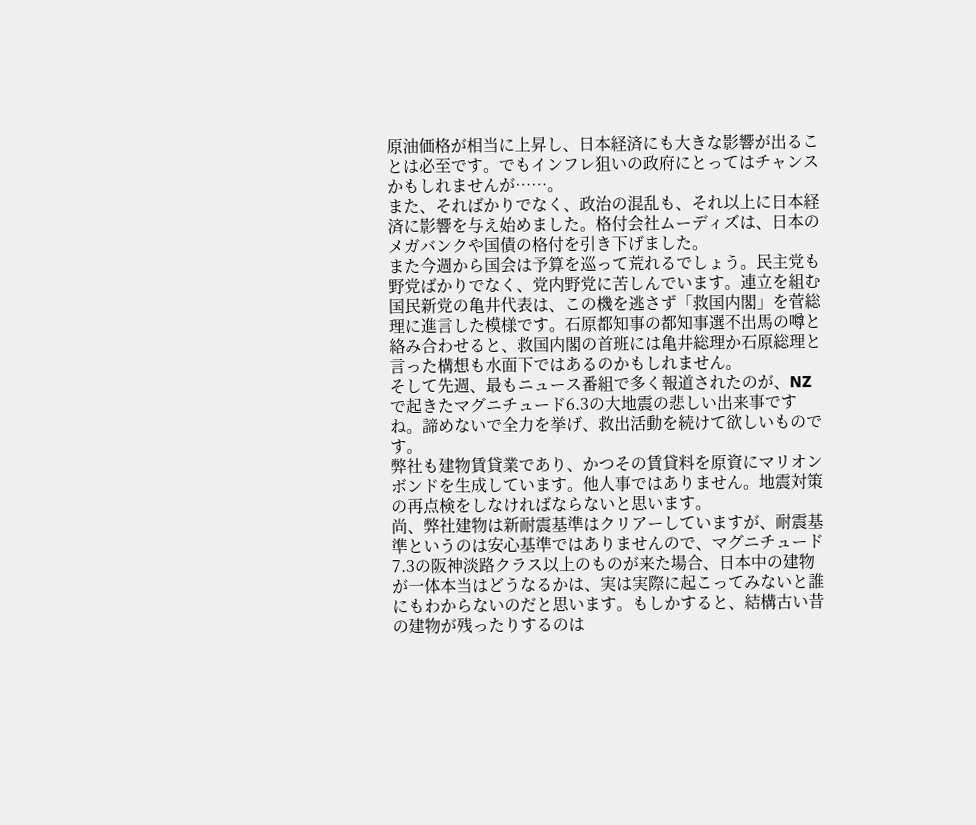原油価格が相当に上昇し、日本経済にも大きな影響が出ることは必至です。でもインフレ狙いの政府にとってはチャンスかもしれませんが……。
また、そればかりでなく、政治の混乱も、それ以上に日本経済に影響を与え始めました。格付会社ムーディズは、日本のメガバンクや国債の格付を引き下げました。
また今週から国会は予算を巡って荒れるでしょう。民主党も野党ばかりでなく、党内野党に苦しんでいます。連立を組む国民新党の亀井代表は、この機を逃さず「救国内閣」を菅総理に進言した模様です。石原都知事の都知事選不出馬の噂と絡み合わせると、救国内閣の首班には亀井総理か石原総理と言った構想も水面下ではあるのかもしれません。
そして先週、最もニュース番組で多く報道されたのが、NZで起きたマグニチュード6.3の大地震の悲しい出来事ですね。諦めないで全力を挙げ、救出活動を続けて欲しいものです。
弊社も建物賃貸業であり、かつその賃貸料を原資にマリオンボンドを生成しています。他人事ではありません。地震対策の再点検をしなければならないと思います。
尚、弊社建物は新耐震基準はクリアーしていますが、耐震基準というのは安心基準ではありませんので、マグニチュード7.3の阪神淡路クラス以上のものが来た場合、日本中の建物が一体本当はどうなるかは、実は実際に起こってみないと誰にもわからないのだと思います。もしかすると、結構古い昔の建物が残ったりするのは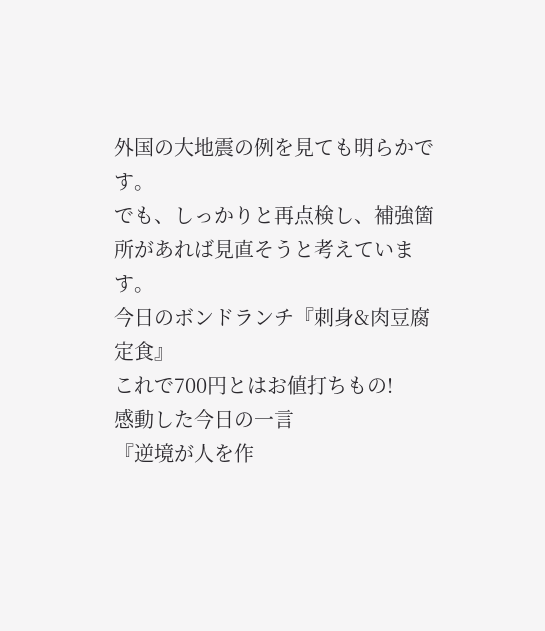外国の大地震の例を見ても明らかです。
でも、しっかりと再点検し、補強箇所があれば見直そうと考えています。
今日のボンドランチ『刺身&肉豆腐定食』
これで700円とはお値打ちもの!
感動した今日の一言
『逆境が人を作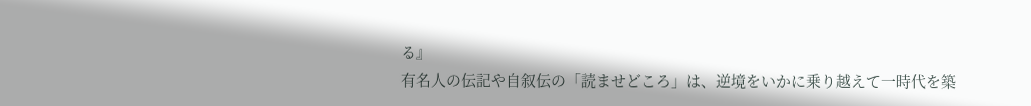る』
有名人の伝記や自叙伝の「読ませどころ」は、逆境をいかに乗り越えて一時代を築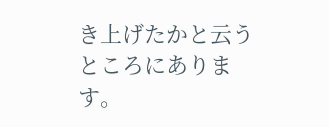き上げたかと云うところにあります。